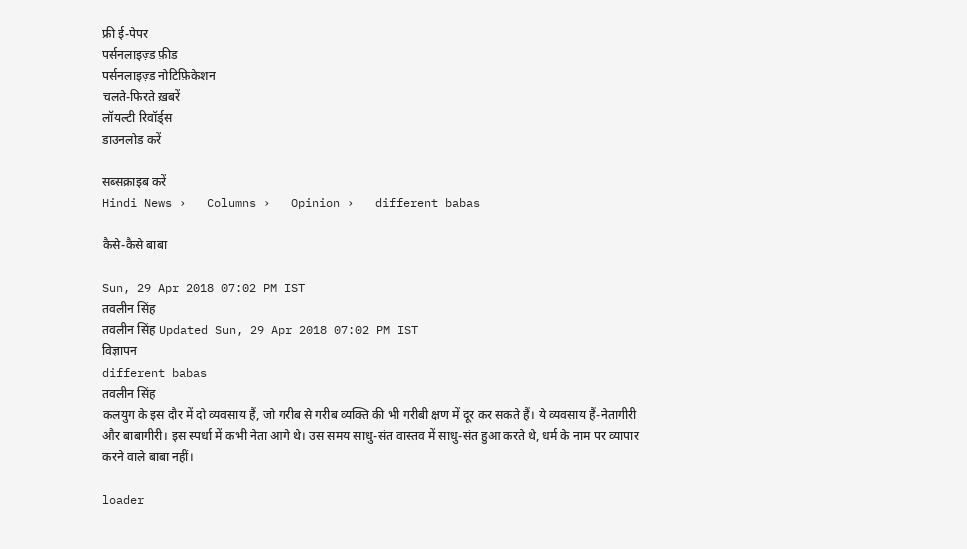फ्री ई-पेपर
पर्सनलाइज़्ड फ़ीड
पर्सनलाइज़्ड नोटिफ़िकेशन
चलते-फिरते ख़बरें
लॉयल्टी रिवॉर्ड्स
डाउनलोड करें

सब्सक्राइब करें
Hindi News ›   Columns ›   Opinion ›   different babas

कैसे-कैसे बाबा

Sun, 29 Apr 2018 07:02 PM IST
तवलीन सिंह
तवलीन सिंह Updated Sun, 29 Apr 2018 07:02 PM IST
विज्ञापन
different babas
तवलीन सिंह
कलयुग के इस दौर में दो व्यवसाय हैं, जो गरीब से गरीब व्यक्ति की भी गरीबी क्षण में दूर कर सकते हैं। ये व्यवसाय हैं-नेतागीरी और बाबागीरी। इस स्पर्धा में कभी नेता आगे थे। उस समय साधु-संत वास्तव में साधु-संत हुआ करते थे, धर्म के नाम पर व्यापार करने वाले बाबा नहीं।

loader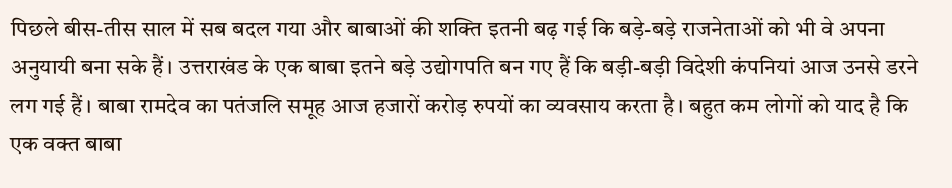पिछले बीस-तीस साल में सब बदल गया और बाबाओं की शक्ति इतनी बढ़ गई कि बड़े-बड़े राजनेताओं को भी वे अपना अनुयायी बना सके हैं। उत्तराखंड के एक बाबा इतने बड़े उद्योगपति बन गए हैं कि बड़ी-बड़ी विदेशी कंपनियां आज उनसे डरने लग गई हैं। बाबा रामदेव का पतंजलि समूह आज हजारों करोड़ रुपयों का व्यवसाय करता है। बहुत कम लोगों को याद है कि एक वक्त बाबा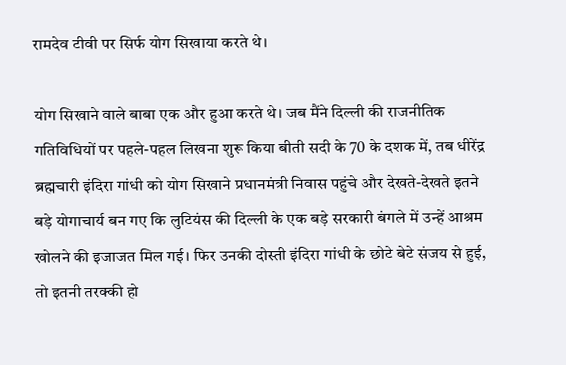रामदेव टीवी पर सिर्फ योग सिखाया करते थे।

योग सिखाने वाले बाबा एक और हुआ करते थे। जब मैंने दिल्ली की राजनीतिक गतिविधियों पर पहले-पहल लिखना शुरू किया बीती सदी के 70 के दशक में, तब धीरेंद्र ब्रह्मचारी इंदिरा गांधी को योग सिखाने प्रधानमंत्री निवास पहुंचे और देखते-देखते इतने बड़े योगाचार्य बन गए कि लुटियंस की दिल्ली के एक बड़े सरकारी बंगले में उन्हें आश्रम खोलने की इजाजत मिल गई। फिर उनकी दोस्ती इंदिरा गांधी के छोटे बेटे संजय से हुई, तो इतनी तरक्की हो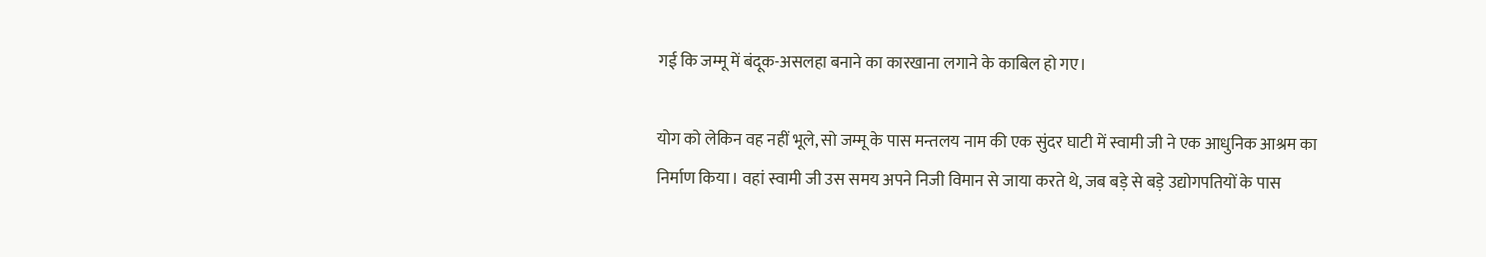गई कि जम्मू में बंदूक-असलहा बनाने का कारखाना लगाने के काबिल हो गए।

योग को लेकिन वह नहीं भूले, सो जम्मू के पास मन्तलय नाम की एक सुंदर घाटी में स्वामी जी ने एक आधुनिक आश्रम का निर्माण किया। वहां स्वामी जी उस समय अपने निजी विमान से जाया करते थे, जब बड़े से बड़े उद्योगपतियों के पास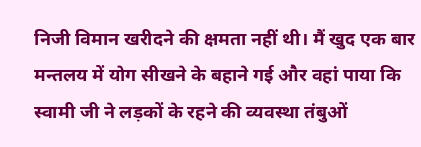निजी विमान खरीदने की क्षमता नहीं थी। मैं खुद एक बार मन्तलय में योग सीखने के बहाने गई और वहां पाया कि स्वामी जी ने लड़कों के रहने की व्यवस्था तंबुओं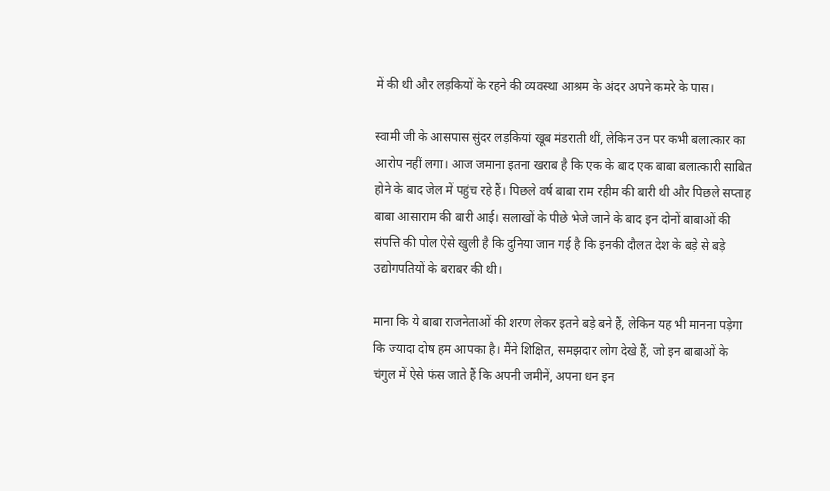में की थी और लड़कियों के रहने की व्यवस्था आश्रम के अंदर अपने कमरे के पास।

स्वामी जी के आसपास सुंदर लड़कियां खूब मंडराती थीं, लेकिन उन पर कभी बलात्कार का आरोप नहीं लगा। आज जमाना इतना खराब है कि एक के बाद एक बाबा बलात्कारी साबित होने के बाद जेल में पहुंच रहे हैं। पिछले वर्ष बाबा राम रहीम की बारी थी और पिछले सप्ताह बाबा आसाराम की बारी आई। सलाखों के पीछे भेजे जाने के बाद इन दोनों बाबाओं की संपत्ति की पोल ऐसे खुली है कि दुनिया जान गई है कि इनकी दौलत देश के बड़े से बड़े उद्योगपतियों के बराबर की थी।

माना कि ये बाबा राजनेताओं की शरण लेकर इतने बड़े बने हैं, लेकिन यह भी मानना पड़ेगा कि ज्यादा दोष हम आपका है। मैंने शिक्षित, समझदार लोग देखे हैं, जो इन बाबाओं के चंगुल में ऐसे फंस जाते हैं कि अपनी जमीनें, अपना धन इन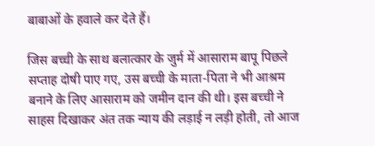बाबाओं के हवाले कर देते हैं।

जिस बच्ची के साथ बलात्कार के जुर्म में आसाराम बापू पिछले सप्ताह दोषी पाए गए, उस बच्ची के माता-पिता ने भी आश्रम बनाने के लिए आसाराम को जमीन दान की थी। इस बच्ची ने साहस दिखाकर अंत तक न्याय की लड़ाई न लड़ी होती, तो आज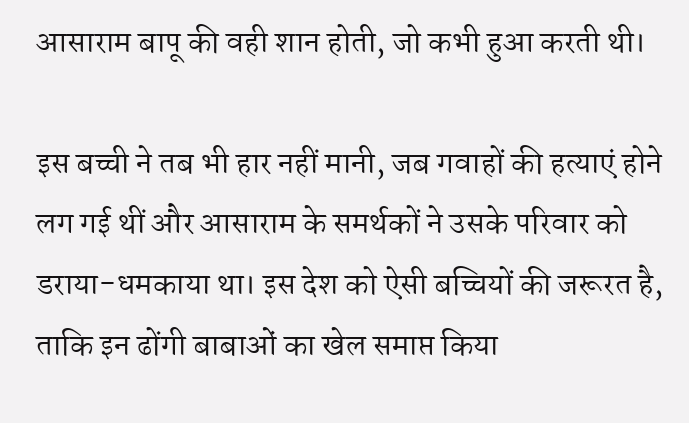आसाराम बापू की वही शान होती, जो कभी हुआ करती थी।

इस बच्ची ने तब भी हार नहीं मानी, जब गवाहों की हत्याएं होने लग गई थीं और आसाराम के समर्थकों ने उसके परिवार को डराया-धमकाया था। इस देश को ऐसी बच्चियों की जरूरत है, ताकि इन ढोंगी बाबाओं का खेल समाप्त किया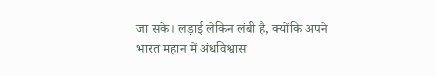जा सके। लड़ाई लेकिन लंबी है, क्योंकि अपने भारत महान में अंधविश्वास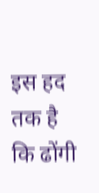इस हद तक है कि ढोंगी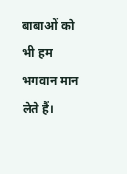बाबाओं को भी हम भगवान मान लेते हैं।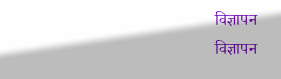विज्ञापन
विज्ञापन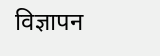विज्ञापन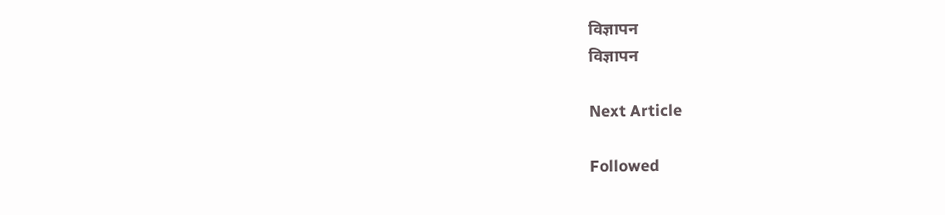विज्ञापन
विज्ञापन

Next Article

Followed